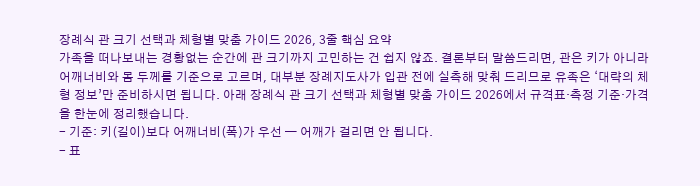장례식 관 크기 선택과 체형별 맞춤 가이드 2026, 3줄 핵심 요약
가족을 떠나보내는 경황없는 순간에 관 크기까지 고민하는 건 쉽지 않죠. 결론부터 말씀드리면, 관은 키가 아니라 어깨너비와 몸 두께를 기준으로 고르며, 대부분 장례지도사가 입관 전에 실측해 맞춰 드리므로 유족은 ‘대략의 체형 정보’만 준비하시면 됩니다. 아래 장례식 관 크기 선택과 체형별 맞춤 가이드 2026에서 규격표·측정 기준·가격을 한눈에 정리했습니다.
- 기준: 키(길이)보다 어깨너비(폭)가 우선 — 어깨가 걸리면 안 됩니다.
- 표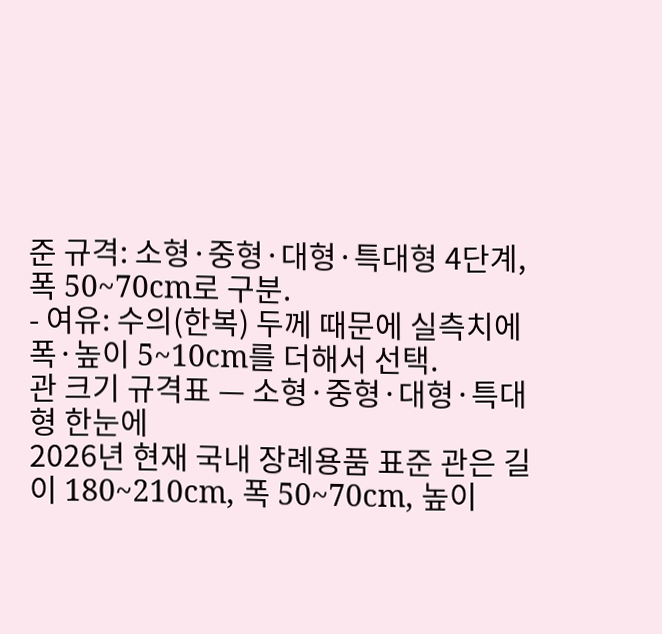준 규격: 소형·중형·대형·특대형 4단계, 폭 50~70cm로 구분.
- 여유: 수의(한복) 두께 때문에 실측치에 폭·높이 5~10cm를 더해서 선택.
관 크기 규격표 — 소형·중형·대형·특대형 한눈에
2026년 현재 국내 장례용품 표준 관은 길이 180~210cm, 폭 50~70cm, 높이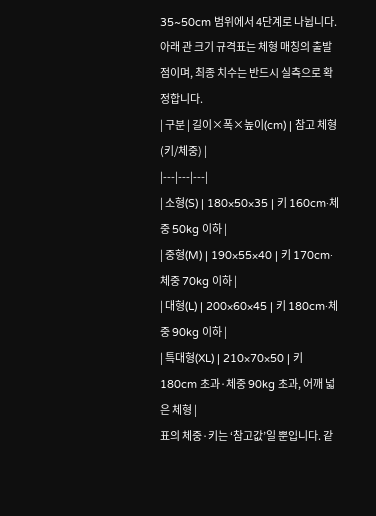35~50cm 범위에서 4단계로 나뉩니다. 아래 관 크기 규격표는 체형 매칭의 출발점이며, 최종 치수는 반드시 실측으로 확정합니다.
| 구분 | 길이×폭×높이(cm) | 참고 체형(키/체중) |
|---|---|---|
| 소형(S) | 180×50×35 | 키 160cm·체중 50kg 이하 |
| 중형(M) | 190×55×40 | 키 170cm·체중 70kg 이하 |
| 대형(L) | 200×60×45 | 키 180cm·체중 90kg 이하 |
| 특대형(XL) | 210×70×50 | 키 180cm 초과·체중 90kg 초과, 어깨 넓은 체형 |
표의 체중·키는 ‘참고값’일 뿐입니다. 같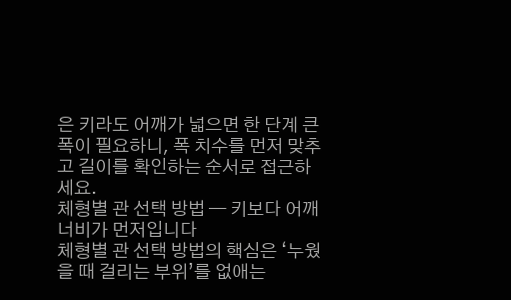은 키라도 어깨가 넓으면 한 단계 큰 폭이 필요하니, 폭 치수를 먼저 맞추고 길이를 확인하는 순서로 접근하세요.
체형별 관 선택 방법 — 키보다 어깨너비가 먼저입니다
체형별 관 선택 방법의 핵심은 ‘누웠을 때 걸리는 부위’를 없애는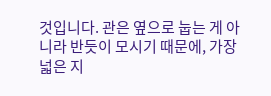것입니다. 관은 옆으로 눕는 게 아니라 반듯이 모시기 때문에, 가장 넓은 지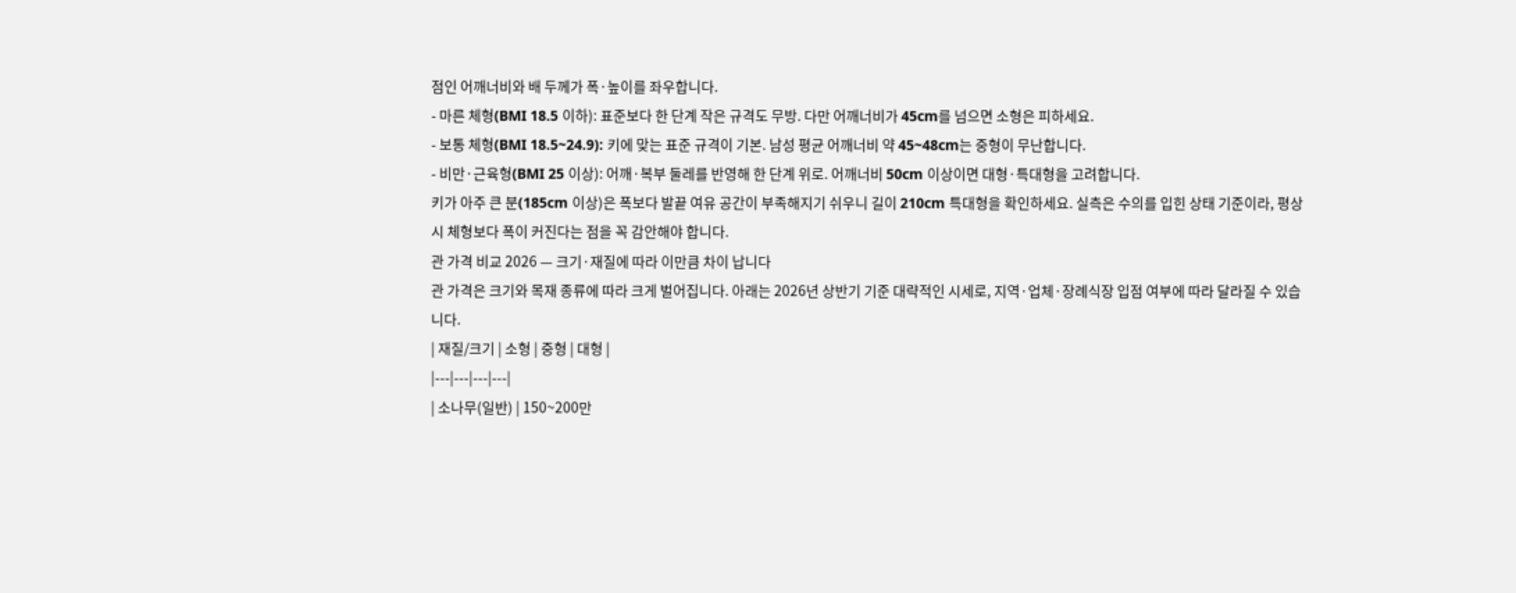점인 어깨너비와 배 두께가 폭·높이를 좌우합니다.
- 마른 체형(BMI 18.5 이하): 표준보다 한 단계 작은 규격도 무방. 다만 어깨너비가 45cm를 넘으면 소형은 피하세요.
- 보통 체형(BMI 18.5~24.9): 키에 맞는 표준 규격이 기본. 남성 평균 어깨너비 약 45~48cm는 중형이 무난합니다.
- 비만·근육형(BMI 25 이상): 어깨·복부 둘레를 반영해 한 단계 위로. 어깨너비 50cm 이상이면 대형·특대형을 고려합니다.
키가 아주 큰 분(185cm 이상)은 폭보다 발끝 여유 공간이 부족해지기 쉬우니 길이 210cm 특대형을 확인하세요. 실측은 수의를 입힌 상태 기준이라, 평상시 체형보다 폭이 커진다는 점을 꼭 감안해야 합니다.
관 가격 비교 2026 — 크기·재질에 따라 이만큼 차이 납니다
관 가격은 크기와 목재 종류에 따라 크게 벌어집니다. 아래는 2026년 상반기 기준 대략적인 시세로, 지역·업체·장례식장 입점 여부에 따라 달라질 수 있습니다.
| 재질/크기 | 소형 | 중형 | 대형 |
|---|---|---|---|
| 소나무(일반) | 150~200만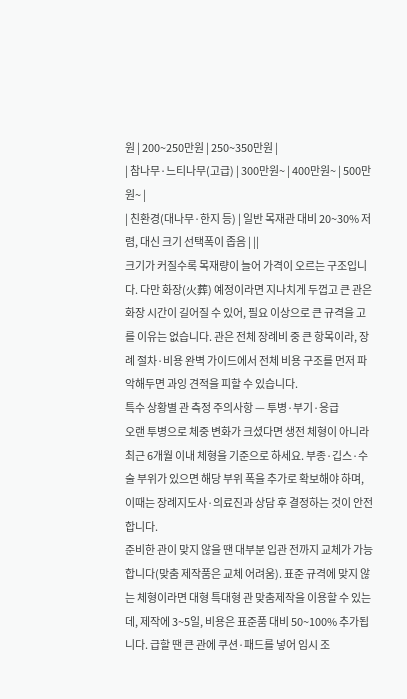원 | 200~250만원 | 250~350만원 |
| 참나무·느티나무(고급) | 300만원~ | 400만원~ | 500만원~ |
| 친환경(대나무·한지 등) | 일반 목재관 대비 20~30% 저렴, 대신 크기 선택폭이 좁음 | ||
크기가 커질수록 목재량이 늘어 가격이 오르는 구조입니다. 다만 화장(火葬) 예정이라면 지나치게 두껍고 큰 관은 화장 시간이 길어질 수 있어, 필요 이상으로 큰 규격을 고를 이유는 없습니다. 관은 전체 장례비 중 큰 항목이라, 장례 절차·비용 완벽 가이드에서 전체 비용 구조를 먼저 파악해두면 과잉 견적을 피할 수 있습니다.
특수 상황별 관 측정 주의사항 — 투병·부기·응급
오랜 투병으로 체중 변화가 크셨다면 생전 체형이 아니라 최근 6개월 이내 체형을 기준으로 하세요. 부종·깁스·수술 부위가 있으면 해당 부위 폭을 추가로 확보해야 하며, 이때는 장례지도사·의료진과 상담 후 결정하는 것이 안전합니다.
준비한 관이 맞지 않을 땐 대부분 입관 전까지 교체가 가능합니다(맞춤 제작품은 교체 어려움). 표준 규격에 맞지 않는 체형이라면 대형 특대형 관 맞춤제작을 이용할 수 있는데, 제작에 3~5일, 비용은 표준품 대비 50~100% 추가됩니다. 급할 땐 큰 관에 쿠션·패드를 넣어 임시 조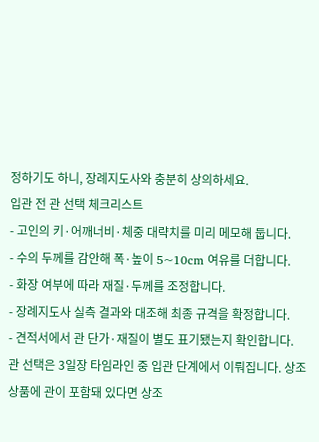정하기도 하니, 장례지도사와 충분히 상의하세요.
입관 전 관 선택 체크리스트
- 고인의 키·어깨너비·체중 대략치를 미리 메모해 둡니다.
- 수의 두께를 감안해 폭·높이 5~10cm 여유를 더합니다.
- 화장 여부에 따라 재질·두께를 조정합니다.
- 장례지도사 실측 결과와 대조해 최종 규격을 확정합니다.
- 견적서에서 관 단가·재질이 별도 표기됐는지 확인합니다.
관 선택은 3일장 타임라인 중 입관 단계에서 이뤄집니다. 상조 상품에 관이 포함돼 있다면 상조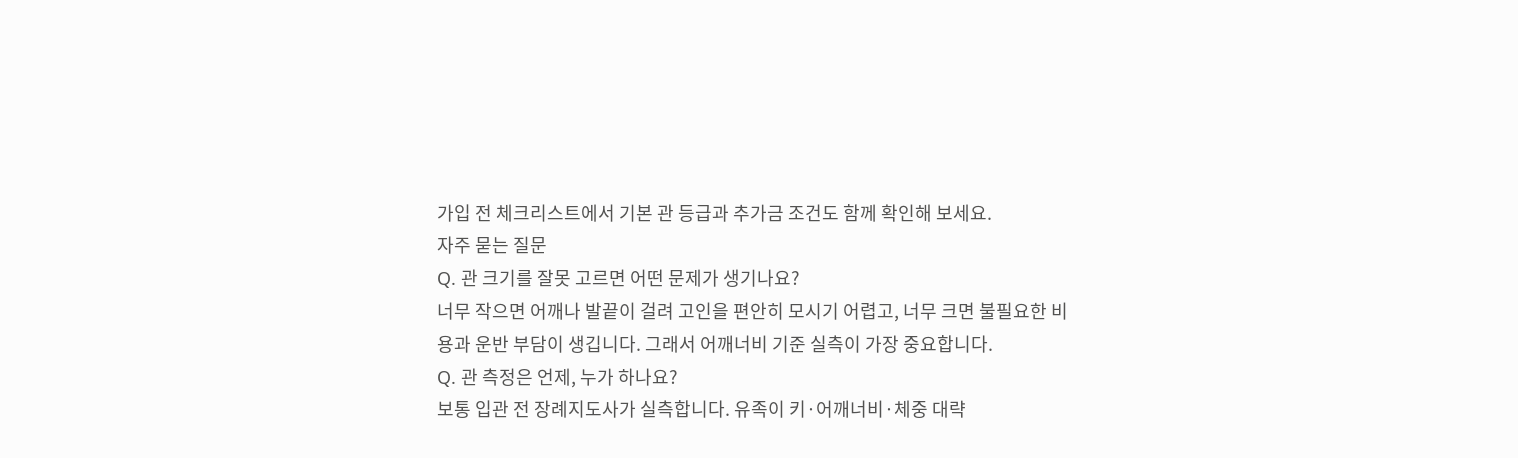가입 전 체크리스트에서 기본 관 등급과 추가금 조건도 함께 확인해 보세요.
자주 묻는 질문
Q. 관 크기를 잘못 고르면 어떤 문제가 생기나요?
너무 작으면 어깨나 발끝이 걸려 고인을 편안히 모시기 어렵고, 너무 크면 불필요한 비용과 운반 부담이 생깁니다. 그래서 어깨너비 기준 실측이 가장 중요합니다.
Q. 관 측정은 언제, 누가 하나요?
보통 입관 전 장례지도사가 실측합니다. 유족이 키·어깨너비·체중 대략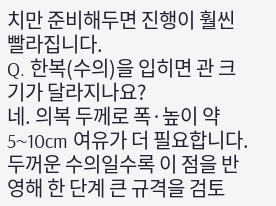치만 준비해두면 진행이 훨씬 빨라집니다.
Q. 한복(수의)을 입히면 관 크기가 달라지나요?
네. 의복 두께로 폭·높이 약 5~10cm 여유가 더 필요합니다. 두꺼운 수의일수록 이 점을 반영해 한 단계 큰 규격을 검토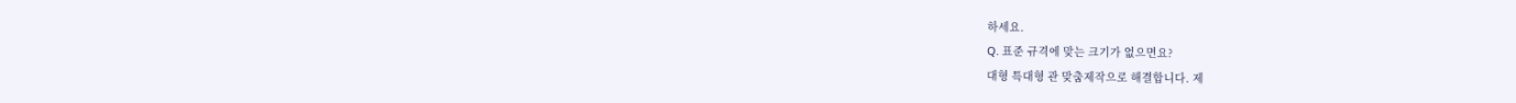하세요.
Q. 표준 규격에 맞는 크기가 없으면요?
대형 특대형 관 맞춤제작으로 해결합니다. 제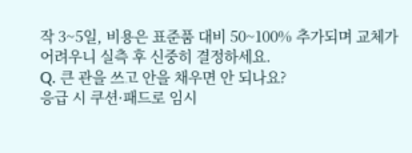작 3~5일, 비용은 표준품 대비 50~100% 추가되며 교체가 어려우니 실측 후 신중히 결정하세요.
Q. 큰 관을 쓰고 안을 채우면 안 되나요?
응급 시 쿠션·패드로 임시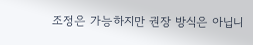조정은 가능하지만 권장 방식은 아닙니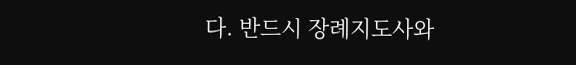다. 반드시 장례지도사와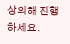상의해 진행하세요.